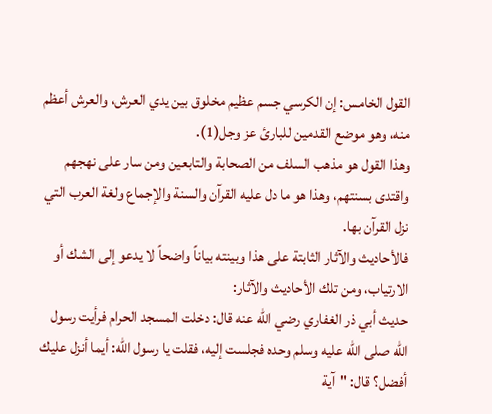القول الخامس: إن الكرسي جسم عظيم مخلوق بين يدي العرش، والعرش أعظم منه، وهو موضع القدمين للبارئ عز وجل(1).
وهذا القول هو مذهب السلف من الصحابة والتابعين ومن سار على نهجهم واقتدى بسنتهم، وهذا هو ما دل عليه القرآن والسنة والإجماع ولغة العرب التي نزل القرآن بها.
فالأحاديث والآثار الثابتة على هذا وبينته بياناً واضحاً لا يدعو إلى الشك أو الارتياب، ومن تلك الأحاديث والآثار:
حديث أبي ذر الغفاري رضي الله عنه قال: دخلت المسجد الحرام فرأيت رسول الله صلى الله عليه وسلم وحده فجلست إليه، فقلت يا رسول الله: أيما أنزل عليك أفضل؟ قال: "آية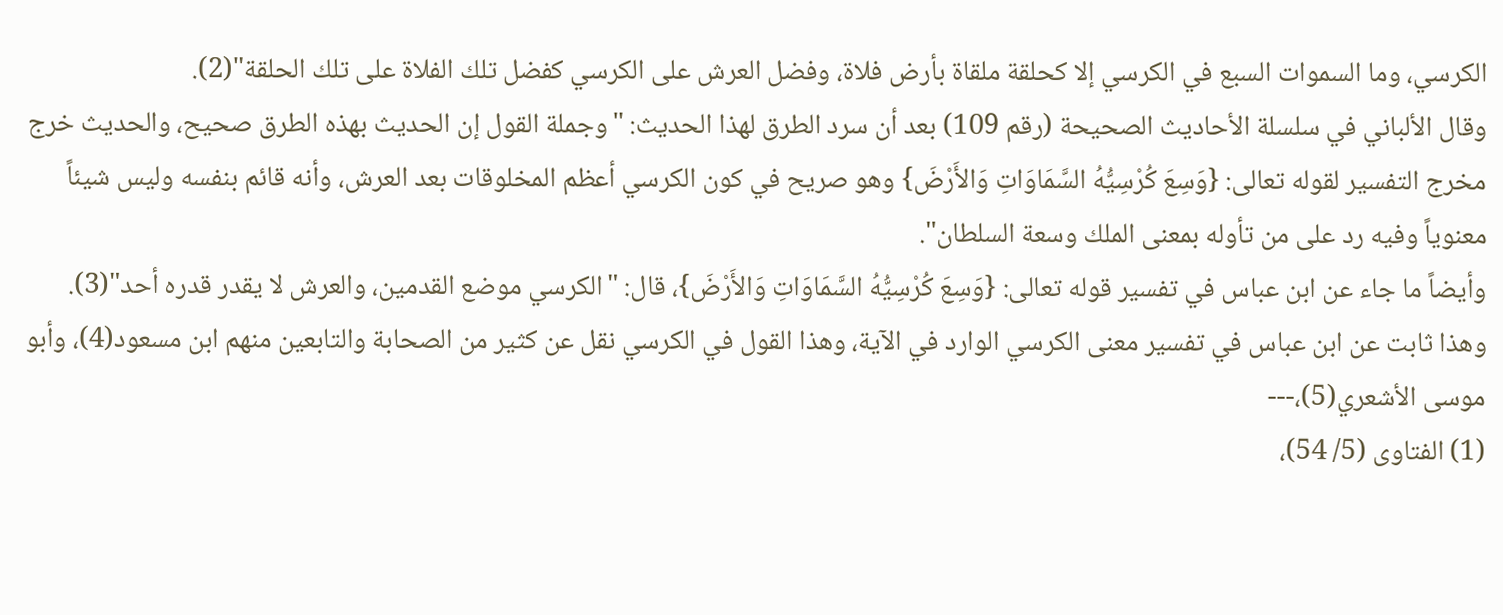الكرسي، وما السموات السبع في الكرسي إلا كحلقة ملقاة بأرض فلاة، وفضل العرش على الكرسي كفضل تلك الفلاة على تلك الحلقة"(2).
وقال الألباني في سلسلة الأحاديث الصحيحة (رقم 109) بعد أن سرد الطرق لهذا الحديث: "وجملة القول إن الحديث بهذه الطرق صحيح، والحديث خرج مخرج التفسير لقوله تعالى: {وَسِعَ كُرْسِيُّهُ السَّمَاوَاتِ وَالأَرْضَ} وهو صريح في كون الكرسي أعظم المخلوقات بعد العرش، وأنه قائم بنفسه وليس شيئاً معنوياً وفيه رد على من تأوله بمعنى الملك وسعة السلطان".
وأيضاً ما جاء عن ابن عباس في تفسير قوله تعالى: {وَسِعَ كُرْسِيُّهُ السَّمَاوَاتِ وَالأَرْضَ}، قال: "الكرسي موضع القدمين، والعرش لا يقدر قدره أحد"(3).
وهذا ثابت عن ابن عباس في تفسير معنى الكرسي الوارد في الآية، وهذا القول في الكرسي نقل عن كثير من الصحابة والتابعين منهم ابن مسعود(4)، وأبو موسى الأشعري(5)،---
(1) الفتاوى (5/ 54)،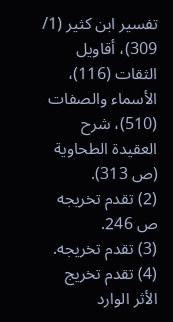تفسير ابن كثير (1/ 309)، أقاويل الثقات (116)، الأسماء والصفات (510)، شرح العقيدة الطحاوية (ص 313).
(2) تقدم تخريجه ص 246.
(3) تقدم تخريجه.
(4) تقدم تخريج الأثر الوارد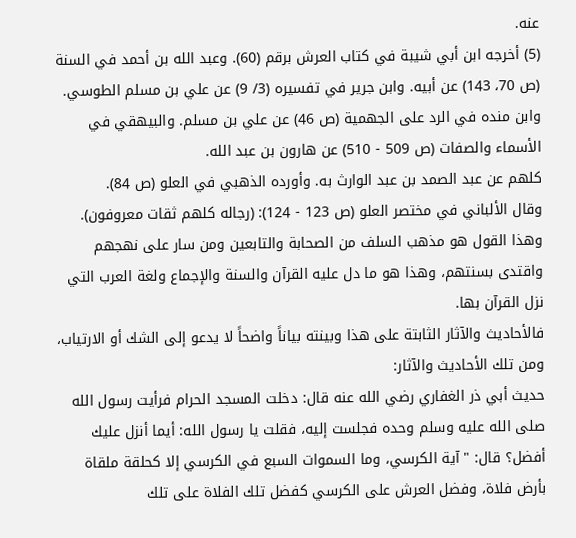عنه.
(5) أخرجه ابن أبي شيبة في كتاب العرش برقم (60). وعبد الله بن أحمد في السنة (ص 70، 143) عن أبيه. وابن جرير في تفسيره (3/ 9) عن علي بن مسلم الطوسي. وابن منده في الرد على الجهمية (ص 46) عن علي بن مسلم. والبيهقي في الأسماء والصفات (ص 509 - 510) عن هارون بن عبد الله.
كلهم عن عبد الصمد بن عبد الوارث به. وأورده الذهبي في العلو (ص 84).
وقال الألباني في مختصر العلو (ص 123 - 124): (رجاله كلهم ثقات معروفون).
وهذا القول هو مذهب السلف من الصحابة والتابعين ومن سار على نهجهم واقتدى بسنتهم، وهذا هو ما دل عليه القرآن والسنة والإجماع ولغة العرب التي نزل القرآن بها.
فالأحاديث والآثار الثابتة على هذا وبينته بياناً واضحاً لا يدعو إلى الشك أو الارتياب، ومن تلك الأحاديث والآثار:
حديث أبي ذر الغفاري رضي الله عنه قال: دخلت المسجد الحرام فرأيت رسول الله صلى الله عليه وسلم وحده فجلست إليه، فقلت يا رسول الله: أيما أنزل عليك أفضل؟ قال: "آية الكرسي، وما السموات السبع في الكرسي إلا كحلقة ملقاة بأرض فلاة، وفضل العرش على الكرسي كفضل تلك الفلاة على تلك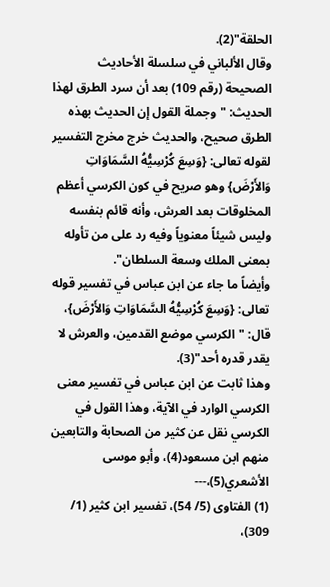الحلقة"(2).
وقال الألباني في سلسلة الأحاديث الصحيحة (رقم 109) بعد أن سرد الطرق لهذا الحديث: "وجملة القول إن الحديث بهذه الطرق صحيح، والحديث خرج مخرج التفسير لقوله تعالى: {وَسِعَ كُرْسِيُّهُ السَّمَاوَاتِ وَالأَرْضَ} وهو صريح في كون الكرسي أعظم المخلوقات بعد العرش، وأنه قائم بنفسه وليس شيئاً معنوياً وفيه رد على من تأوله بمعنى الملك وسعة السلطان".
وأيضاً ما جاء عن ابن عباس في تفسير قوله تعالى: {وَسِعَ كُرْسِيُّهُ السَّمَاوَاتِ وَالأَرْضَ}، قال: "الكرسي موضع القدمين، والعرش لا يقدر قدره أحد"(3).
وهذا ثابت عن ابن عباس في تفسير معنى الكرسي الوارد في الآية، وهذا القول في الكرسي نقل عن كثير من الصحابة والتابعين منهم ابن مسعود(4)، وأبو موسى الأشعري(5)،---
(1) الفتاوى (5/ 54)، تفسير ابن كثير (1/ 309)،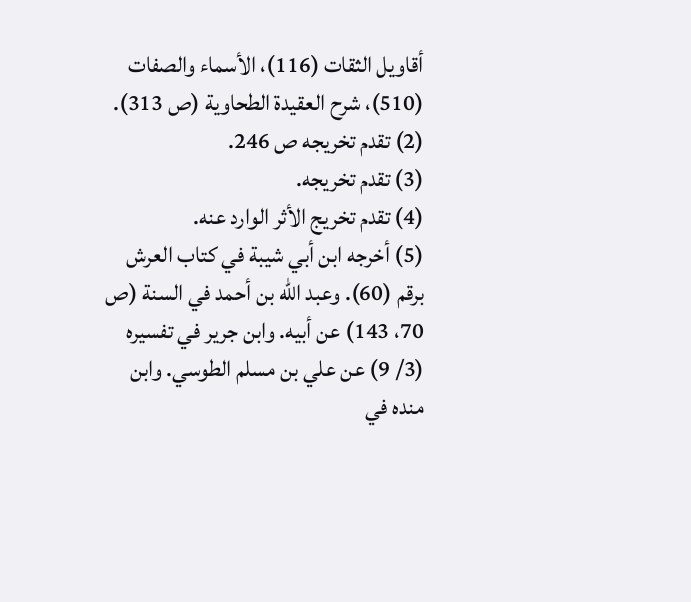أقاويل الثقات (116)، الأسماء والصفات (510)، شرح العقيدة الطحاوية (ص 313).
(2) تقدم تخريجه ص 246.
(3) تقدم تخريجه.
(4) تقدم تخريج الأثر الوارد عنه.
(5) أخرجه ابن أبي شيبة في كتاب العرش برقم (60). وعبد الله بن أحمد في السنة (ص 70، 143) عن أبيه. وابن جرير في تفسيره (3/ 9) عن علي بن مسلم الطوسي. وابن منده في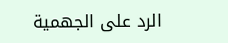الرد على الجهمية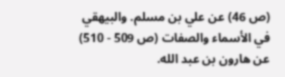(ص 46) عن علي بن مسلم. والبيهقي في الأسماء والصفات (ص 509 - 510) عن هارون بن عبد الله.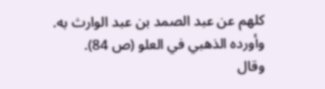كلهم عن عبد الصمد بن عبد الوارث به. وأورده الذهبي في العلو (ص 84).
وقال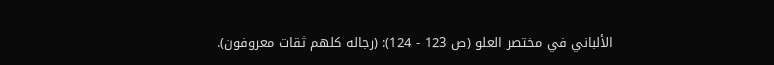الألباني في مختصر العلو (ص 123 - 124): (رجاله كلهم ثقات معروفون).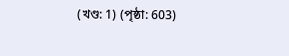(খণ্ড: 1) (পৃষ্ঠা: 603)